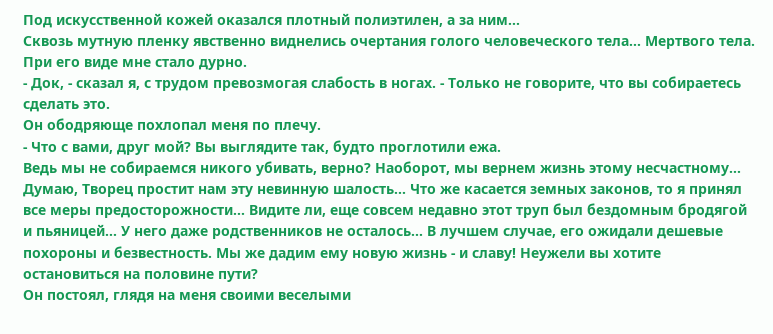Под искусственной кожей оказался плотный полиэтилен, а за ним...
Сквозь мутную пленку явственно виднелись очертания голого человеческого тела... Мертвого тела. При его виде мне стало дурно.
- Док, - сказал я, с трудом превозмогая слабость в ногах. - Только не говорите, что вы собираетесь сделать это.
Он ободряюще похлопал меня по плечу.
- Что с вами, друг мой? Вы выглядите так, будто проглотили ежа.
Ведь мы не собираемся никого убивать, верно? Наоборот, мы вернем жизнь этому несчастному... Думаю, Творец простит нам эту невинную шалость... Что же касается земных законов, то я принял все меры предосторожности... Видите ли, еще совсем недавно этот труп был бездомным бродягой и пьяницей... У него даже родственников не осталось... В лучшем случае, его ожидали дешевые похороны и безвестность. Мы же дадим ему новую жизнь - и славу! Неужели вы хотите остановиться на половине пути?
Он постоял, глядя на меня своими веселыми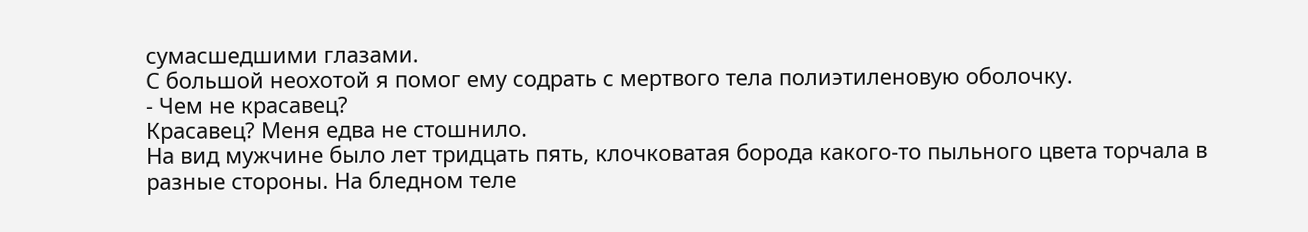сумасшедшими глазами.
С большой неохотой я помог ему содрать с мертвого тела полиэтиленовую оболочку.
- Чем не красавец?
Красавец? Меня едва не стошнило.
На вид мужчине было лет тридцать пять, клочковатая борода какого-то пыльного цвета торчала в разные стороны. На бледном теле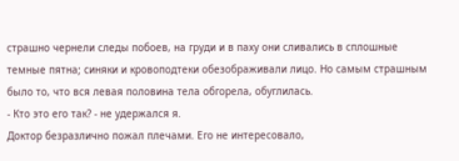страшно чернели следы побоев, на груди и в паху они сливались в сплошные темные пятна; синяки и кровоподтеки обезображивали лицо. Но самым страшным было то, что вся левая половина тела обгорела, обуглилась.
- Кто это его так? - не удержался я.
Доктор безразлично пожал плечами. Его не интересовало,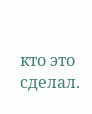кто это сделал.